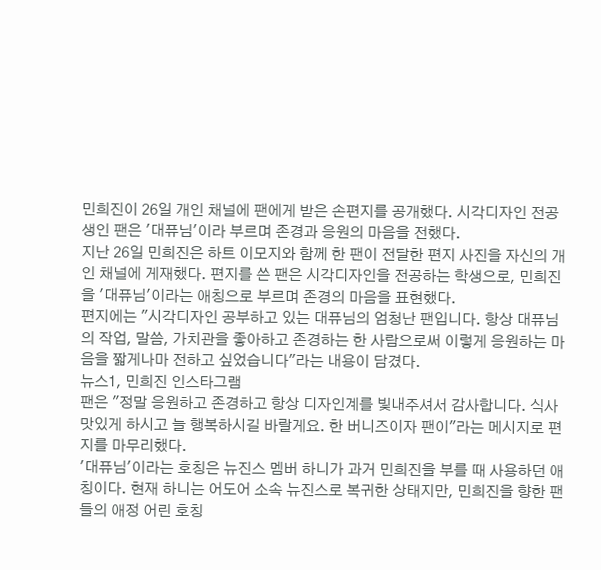민희진이 26일 개인 채널에 팬에게 받은 손편지를 공개했다. 시각디자인 전공생인 팬은 '대퓨님'이라 부르며 존경과 응원의 마음을 전했다.
지난 26일 민희진은 하트 이모지와 함께 한 팬이 전달한 편지 사진을 자신의 개인 채널에 게재했다. 편지를 쓴 팬은 시각디자인을 전공하는 학생으로, 민희진을 '대퓨님'이라는 애칭으로 부르며 존경의 마음을 표현했다.
편지에는 "시각디자인 공부하고 있는 대퓨님의 엄청난 팬입니다. 항상 대퓨님의 작업, 말씀, 가치관을 좋아하고 존경하는 한 사람으로써 이렇게 응원하는 마음을 짧게나마 전하고 싶었습니다"라는 내용이 담겼다.
뉴스1, 민희진 인스타그램
팬은 "정말 응원하고 존경하고 항상 디자인계를 빛내주셔서 감사합니다. 식사 맛있게 하시고 늘 행복하시길 바랄게요. 한 버니즈이자 팬이"라는 메시지로 편지를 마무리했다.
'대퓨님'이라는 호칭은 뉴진스 멤버 하니가 과거 민희진을 부를 때 사용하던 애칭이다. 현재 하니는 어도어 소속 뉴진스로 복귀한 상태지만, 민희진을 향한 팬들의 애정 어린 호칭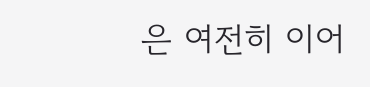은 여전히 이어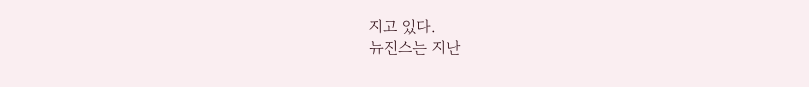지고 있다.
뉴진스는 지난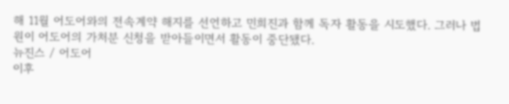해 11월 어도어와의 전속계약 해지를 선언하고 민희진과 함께 독자 활동을 시도했다. 그러나 법원이 어도어의 가처분 신청을 받아들이면서 활동이 중단됐다.
뉴진스 / 어도어
이후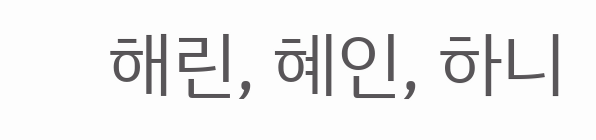해린, 혜인, 하니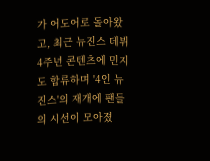가 어도어로 돌아왔고, 최근 뉴진스 데뷔 4주년 콘텐츠에 민지도 합류하며 '4인 뉴진스'의 재개에 팬들의 시선이 모아졌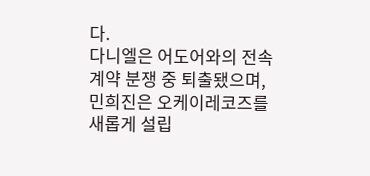다.
다니엘은 어도어와의 전속계약 분쟁 중 퇴출됐으며, 민희진은 오케이레코즈를 새롭게 설립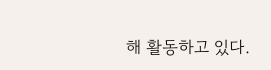해 활동하고 있다.